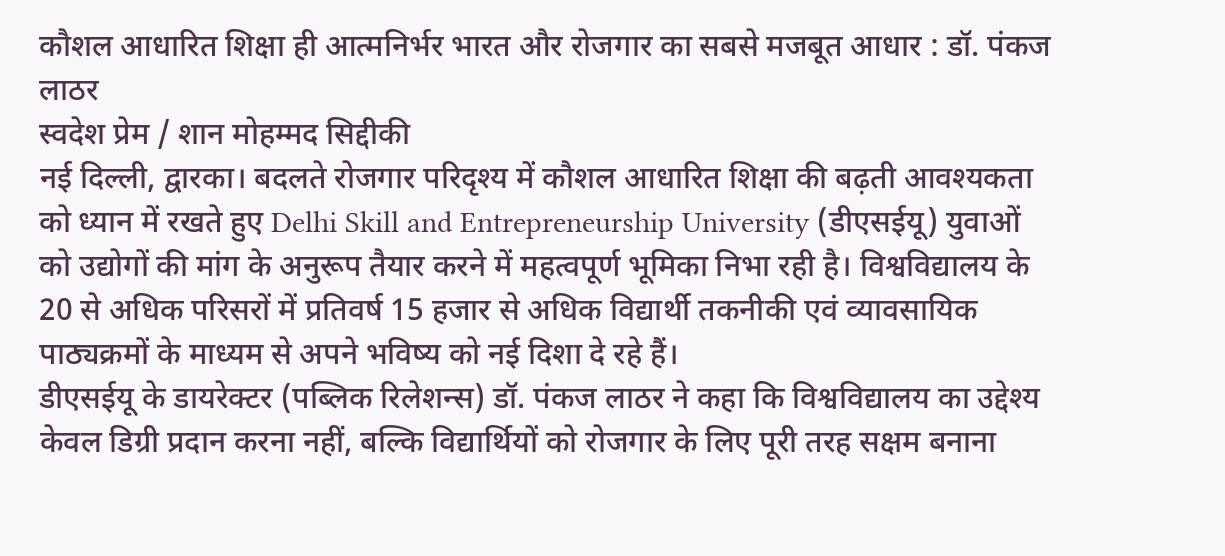कौशल आधारित शिक्षा ही आत्मनिर्भर भारत और रोजगार का सबसे मजबूत आधार : डॉ. पंकज लाठर
स्वदेश प्रेम / शान मोहम्मद सिद्दीकी
नई दिल्ली, द्वारका। बदलते रोजगार परिदृश्य में कौशल आधारित शिक्षा की बढ़ती आवश्यकता को ध्यान में रखते हुए Delhi Skill and Entrepreneurship University (डीएसईयू) युवाओं को उद्योगों की मांग के अनुरूप तैयार करने में महत्वपूर्ण भूमिका निभा रही है। विश्वविद्यालय के 20 से अधिक परिसरों में प्रतिवर्ष 15 हजार से अधिक विद्यार्थी तकनीकी एवं व्यावसायिक पाठ्यक्रमों के माध्यम से अपने भविष्य को नई दिशा दे रहे हैं।
डीएसईयू के डायरेक्टर (पब्लिक रिलेशन्स) डॉ. पंकज लाठर ने कहा कि विश्वविद्यालय का उद्देश्य केवल डिग्री प्रदान करना नहीं, बल्कि विद्यार्थियों को रोजगार के लिए पूरी तरह सक्षम बनाना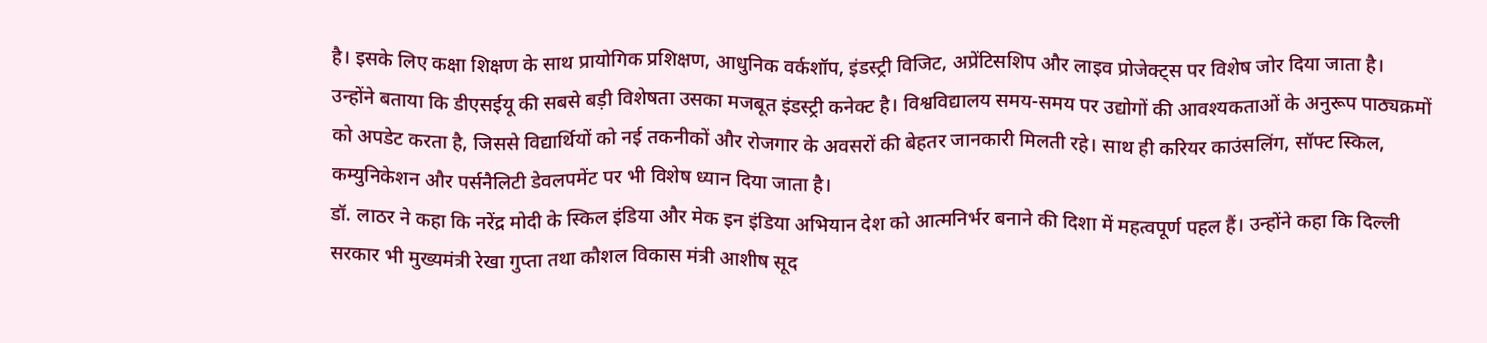है। इसके लिए कक्षा शिक्षण के साथ प्रायोगिक प्रशिक्षण, आधुनिक वर्कशॉप, इंडस्ट्री विजिट, अप्रेंटिसशिप और लाइव प्रोजेक्ट्स पर विशेष जोर दिया जाता है।
उन्होंने बताया कि डीएसईयू की सबसे बड़ी विशेषता उसका मजबूत इंडस्ट्री कनेक्ट है। विश्वविद्यालय समय-समय पर उद्योगों की आवश्यकताओं के अनुरूप पाठ्यक्रमों को अपडेट करता है, जिससे विद्यार्थियों को नई तकनीकों और रोजगार के अवसरों की बेहतर जानकारी मिलती रहे। साथ ही करियर काउंसलिंग, सॉफ्ट स्किल, कम्युनिकेशन और पर्सनैलिटी डेवलपमेंट पर भी विशेष ध्यान दिया जाता है।
डॉ. लाठर ने कहा कि नरेंद्र मोदी के स्किल इंडिया और मेक इन इंडिया अभियान देश को आत्मनिर्भर बनाने की दिशा में महत्वपूर्ण पहल हैं। उन्होंने कहा कि दिल्ली सरकार भी मुख्यमंत्री रेखा गुप्ता तथा कौशल विकास मंत्री आशीष सूद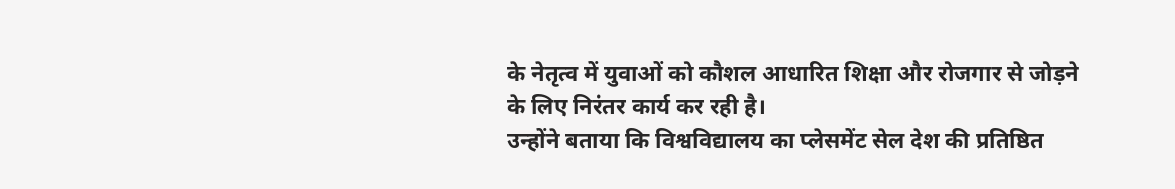के नेतृत्व में युवाओं को कौशल आधारित शिक्षा और रोजगार से जोड़ने के लिए निरंतर कार्य कर रही है।
उन्होंने बताया कि विश्वविद्यालय का प्लेसमेंट सेल देश की प्रतिष्ठित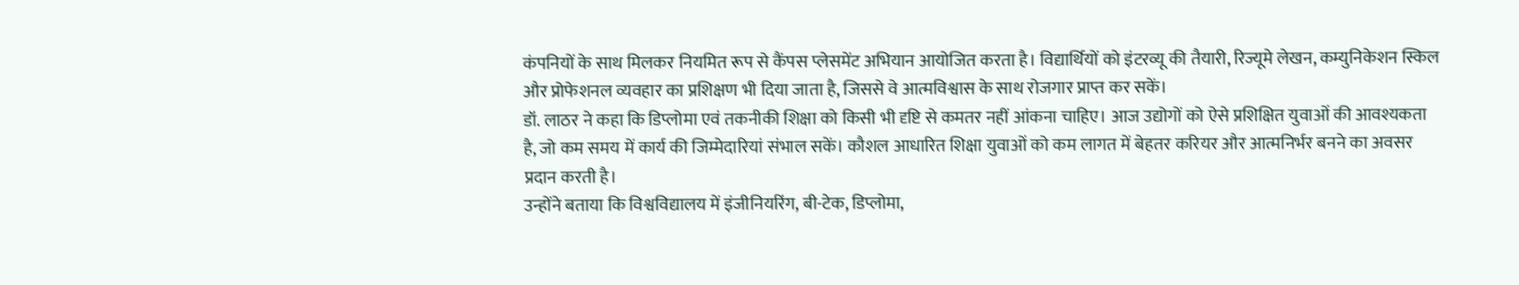कंपनियों के साथ मिलकर नियमित रूप से कैंपस प्लेसमेंट अभियान आयोजित करता है। विद्यार्थियों को इंटरव्यू की तैयारी, रिज्यूमे लेखन, कम्युनिकेशन स्किल और प्रोफेशनल व्यवहार का प्रशिक्षण भी दिया जाता है, जिससे वे आत्मविश्वास के साथ रोजगार प्राप्त कर सकें।
डॉ. लाठर ने कहा कि डिप्लोमा एवं तकनीकी शिक्षा को किसी भी दृष्टि से कमतर नहीं आंकना चाहिए। आज उद्योगों को ऐसे प्रशिक्षित युवाओं की आवश्यकता है, जो कम समय में कार्य की जिम्मेदारियां संभाल सकें। कौशल आधारित शिक्षा युवाओं को कम लागत में बेहतर करियर और आत्मनिर्भर बनने का अवसर प्रदान करती है।
उन्होंने बताया कि विश्वविद्यालय में इंजीनियरिंग, बी-टेक, डिप्लोमा,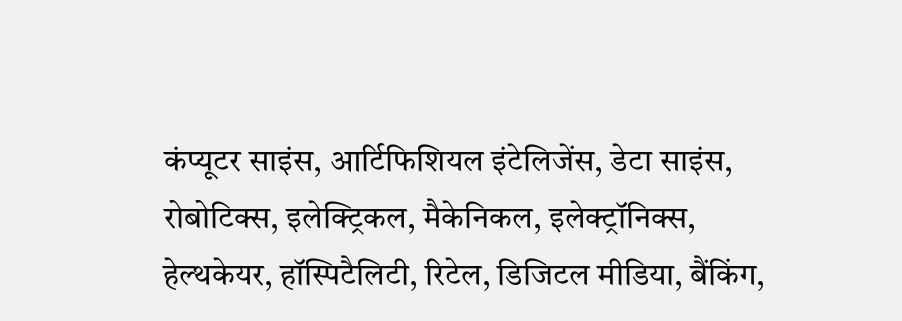कंप्यूटर साइंस, आर्टिफिशियल इंटेलिजेंस, डेटा साइंस, रोबोटिक्स, इलेक्ट्रिकल, मैकेनिकल, इलेक्ट्रॉनिक्स, हेल्थकेयर, हॉस्पिटैलिटी, रिटेल, डिजिटल मीडिया, बैंकिंग,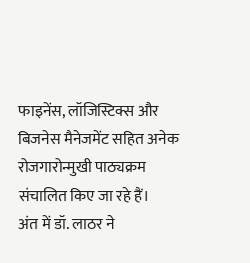फाइनेंस, लॉजिस्टिक्स और बिजनेस मैनेजमेंट सहित अनेक रोजगारोन्मुखी पाठ्यक्रम संचालित किए जा रहे हैं।
अंत में डॉ. लाठर ने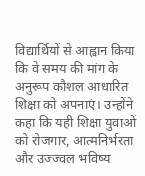विद्यार्थियों से आह्वान किया कि वे समय की मांग के अनुरूप कौशल आधारित शिक्षा को अपनाएं। उन्होंने कहा कि यही शिक्षा युवाओं को रोजगार, आत्मनिर्भरता और उज्ज्वल भविष्य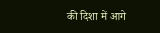की दिशा में आगे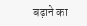बढ़ाने का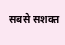सबसे सशक्त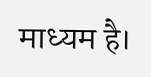माध्यम है।